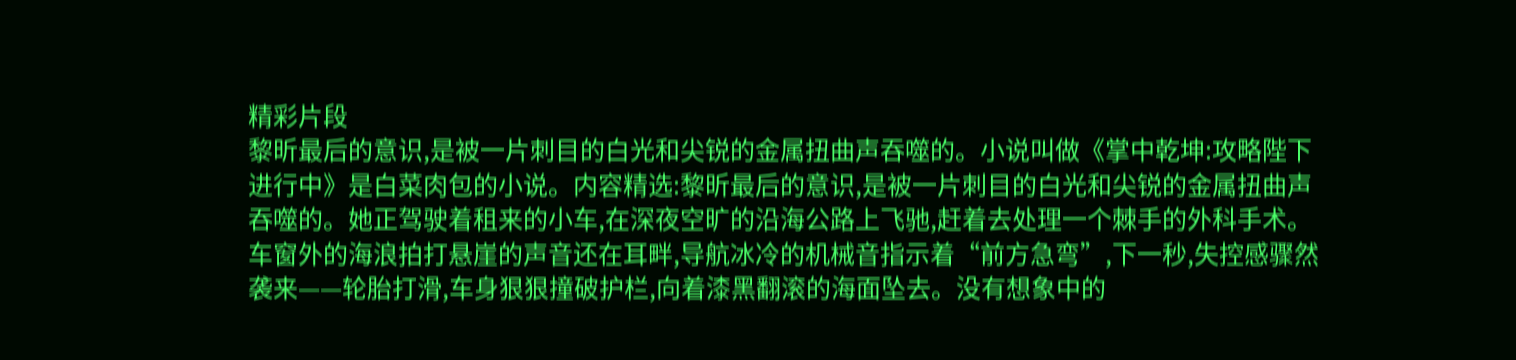精彩片段
黎昕最后的意识,是被一片刺目的白光和尖锐的金属扭曲声吞噬的。小说叫做《掌中乾坤:攻略陛下进行中》是白菜肉包的小说。内容精选:黎昕最后的意识,是被一片刺目的白光和尖锐的金属扭曲声吞噬的。她正驾驶着租来的小车,在深夜空旷的沿海公路上飞驰,赶着去处理一个棘手的外科手术。车窗外的海浪拍打悬崖的声音还在耳畔,导航冰冷的机械音指示着“前方急弯”,下一秒,失控感骤然袭来——轮胎打滑,车身狠狠撞破护栏,向着漆黑翻滚的海面坠去。没有想象中的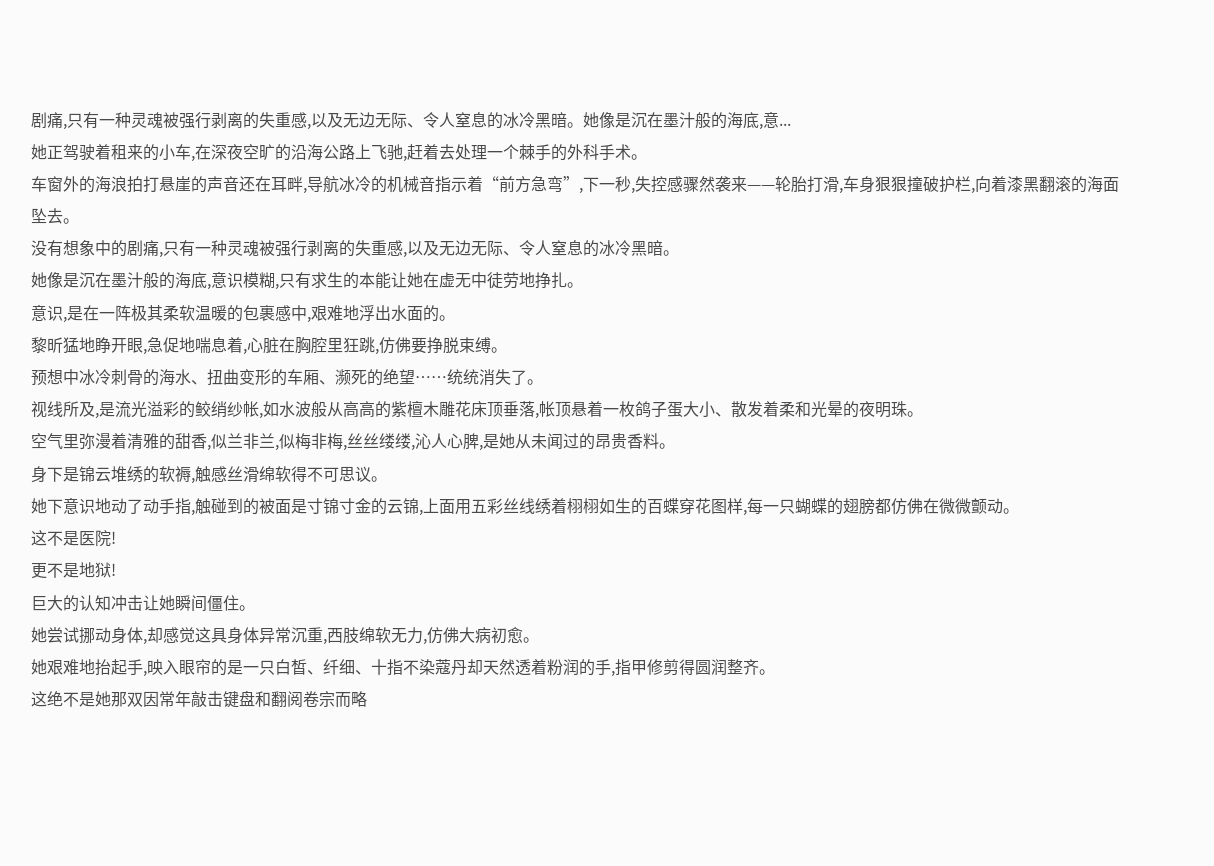剧痛,只有一种灵魂被强行剥离的失重感,以及无边无际、令人窒息的冰冷黑暗。她像是沉在墨汁般的海底,意...
她正驾驶着租来的小车,在深夜空旷的沿海公路上飞驰,赶着去处理一个棘手的外科手术。
车窗外的海浪拍打悬崖的声音还在耳畔,导航冰冷的机械音指示着“前方急弯”,下一秒,失控感骤然袭来——轮胎打滑,车身狠狠撞破护栏,向着漆黑翻滚的海面坠去。
没有想象中的剧痛,只有一种灵魂被强行剥离的失重感,以及无边无际、令人窒息的冰冷黑暗。
她像是沉在墨汁般的海底,意识模糊,只有求生的本能让她在虚无中徒劳地挣扎。
意识,是在一阵极其柔软温暖的包裹感中,艰难地浮出水面的。
黎昕猛地睁开眼,急促地喘息着,心脏在胸腔里狂跳,仿佛要挣脱束缚。
预想中冰冷刺骨的海水、扭曲变形的车厢、濒死的绝望……统统消失了。
视线所及,是流光溢彩的鲛绡纱帐,如水波般从高高的紫檀木雕花床顶垂落,帐顶悬着一枚鸽子蛋大小、散发着柔和光晕的夜明珠。
空气里弥漫着清雅的甜香,似兰非兰,似梅非梅,丝丝缕缕,沁人心脾,是她从未闻过的昂贵香料。
身下是锦云堆绣的软褥,触感丝滑绵软得不可思议。
她下意识地动了动手指,触碰到的被面是寸锦寸金的云锦,上面用五彩丝线绣着栩栩如生的百蝶穿花图样,每一只蝴蝶的翅膀都仿佛在微微颤动。
这不是医院!
更不是地狱!
巨大的认知冲击让她瞬间僵住。
她尝试挪动身体,却感觉这具身体异常沉重,西肢绵软无力,仿佛大病初愈。
她艰难地抬起手,映入眼帘的是一只白皙、纤细、十指不染蔻丹却天然透着粉润的手,指甲修剪得圆润整齐。
这绝不是她那双因常年敲击键盘和翻阅卷宗而略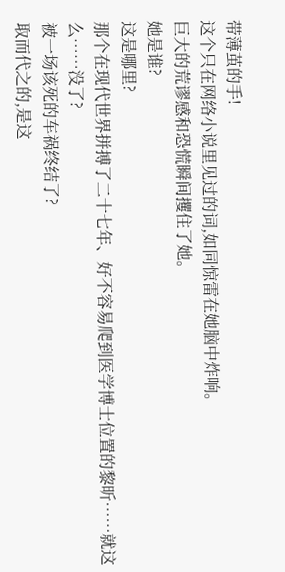带薄茧的手!
这个只在网络小说里见过的词,如同惊雷在她脑中炸响。
巨大的荒谬感和恐慌瞬间攫住了她。
她是谁?
这是哪里?
那个在现代世界拼搏了二十七年、好不容易爬到医学博士位置的黎昕……就这么……没了?
被一场该死的车祸终结了?
取而代之的,是这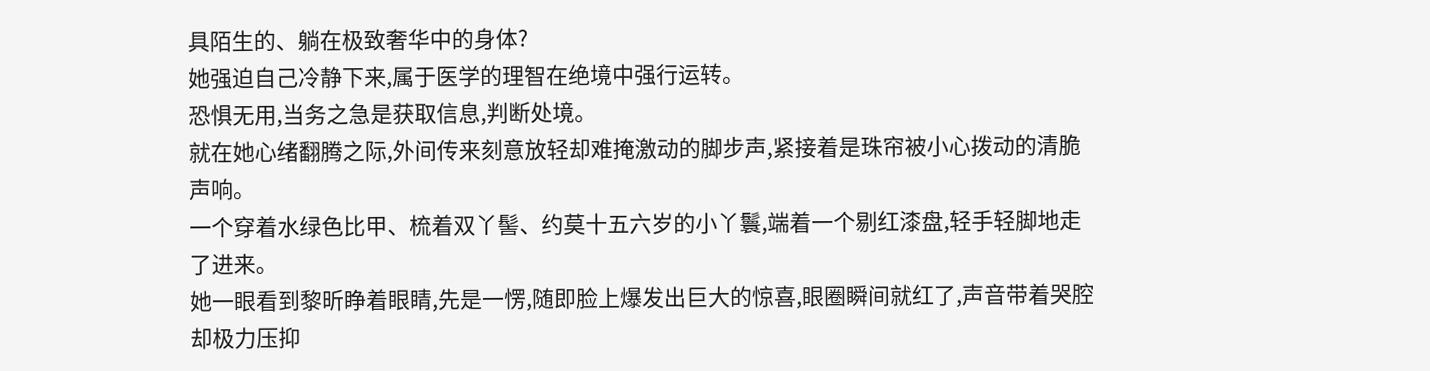具陌生的、躺在极致奢华中的身体?
她强迫自己冷静下来,属于医学的理智在绝境中强行运转。
恐惧无用,当务之急是获取信息,判断处境。
就在她心绪翻腾之际,外间传来刻意放轻却难掩激动的脚步声,紧接着是珠帘被小心拨动的清脆声响。
一个穿着水绿色比甲、梳着双丫髻、约莫十五六岁的小丫鬟,端着一个剔红漆盘,轻手轻脚地走了进来。
她一眼看到黎昕睁着眼睛,先是一愣,随即脸上爆发出巨大的惊喜,眼圈瞬间就红了,声音带着哭腔却极力压抑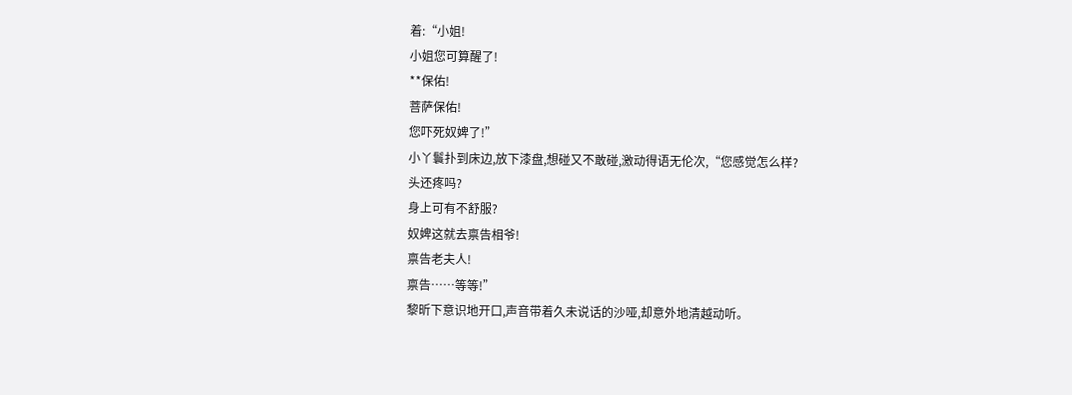着:“小姐!
小姐您可算醒了!
**保佑!
菩萨保佑!
您吓死奴婢了!”
小丫鬟扑到床边,放下漆盘,想碰又不敢碰,激动得语无伦次,“您感觉怎么样?
头还疼吗?
身上可有不舒服?
奴婢这就去禀告相爷!
禀告老夫人!
禀告……等等!”
黎昕下意识地开口,声音带着久未说话的沙哑,却意外地清越动听。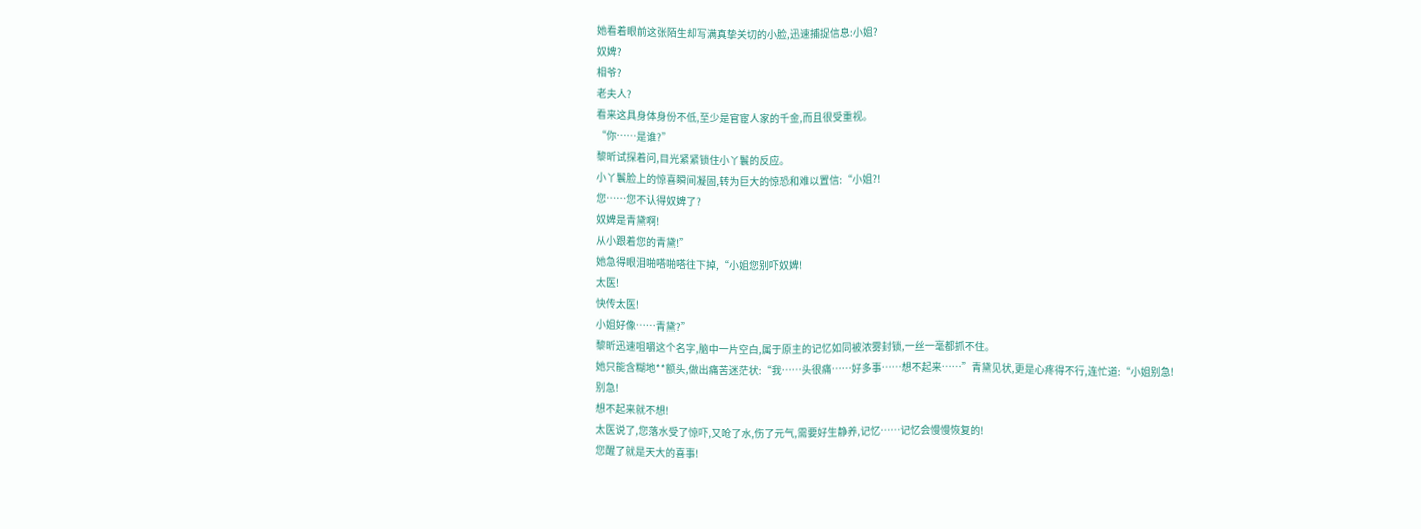她看着眼前这张陌生却写满真挚关切的小脸,迅速捕捉信息:小姐?
奴婢?
相爷?
老夫人?
看来这具身体身份不低,至少是官宦人家的千金,而且很受重视。
“你……是谁?”
黎昕试探着问,目光紧紧锁住小丫鬟的反应。
小丫鬟脸上的惊喜瞬间凝固,转为巨大的惊恐和难以置信:“小姐?!
您……您不认得奴婢了?
奴婢是青黛啊!
从小跟着您的青黛!”
她急得眼泪啪嗒啪嗒往下掉,“小姐您别吓奴婢!
太医!
快传太医!
小姐好像……青黛?”
黎昕迅速咀嚼这个名字,脑中一片空白,属于原主的记忆如同被浓雾封锁,一丝一毫都抓不住。
她只能含糊地**额头,做出痛苦迷茫状:“我……头很痛……好多事……想不起来……”青黛见状,更是心疼得不行,连忙道:“小姐别急!
别急!
想不起来就不想!
太医说了,您落水受了惊吓,又呛了水,伤了元气,需要好生静养,记忆……记忆会慢慢恢复的!
您醒了就是天大的喜事!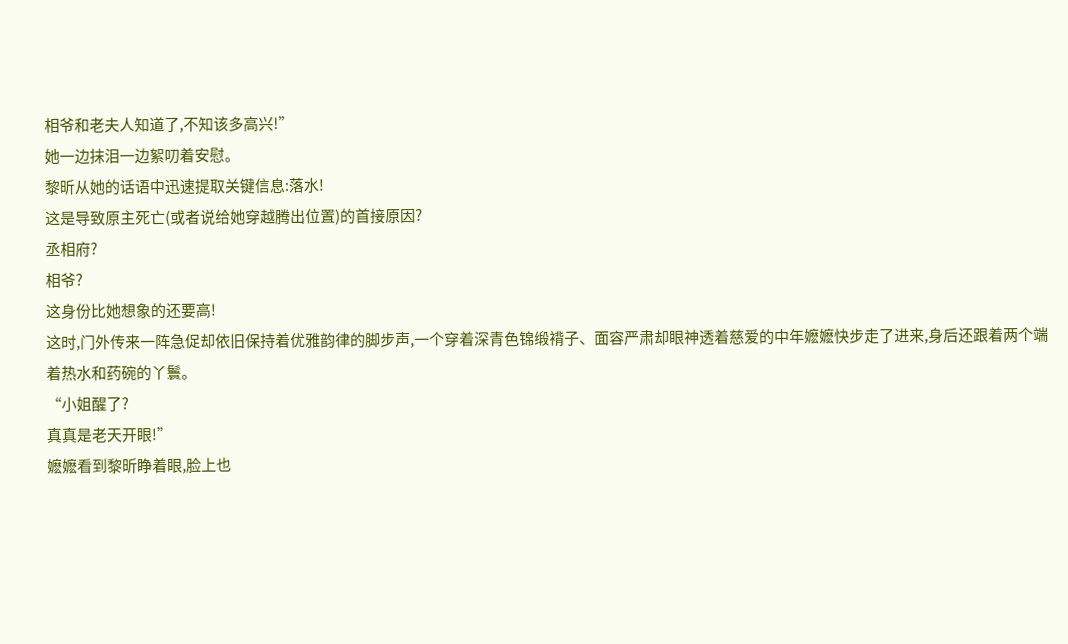相爷和老夫人知道了,不知该多高兴!”
她一边抹泪一边絮叨着安慰。
黎昕从她的话语中迅速提取关键信息:落水!
这是导致原主死亡(或者说给她穿越腾出位置)的首接原因?
丞相府?
相爷?
这身份比她想象的还要高!
这时,门外传来一阵急促却依旧保持着优雅韵律的脚步声,一个穿着深青色锦缎褙子、面容严肃却眼神透着慈爱的中年嬷嬷快步走了进来,身后还跟着两个端着热水和药碗的丫鬟。
“小姐醒了?
真真是老天开眼!”
嬷嬷看到黎昕睁着眼,脸上也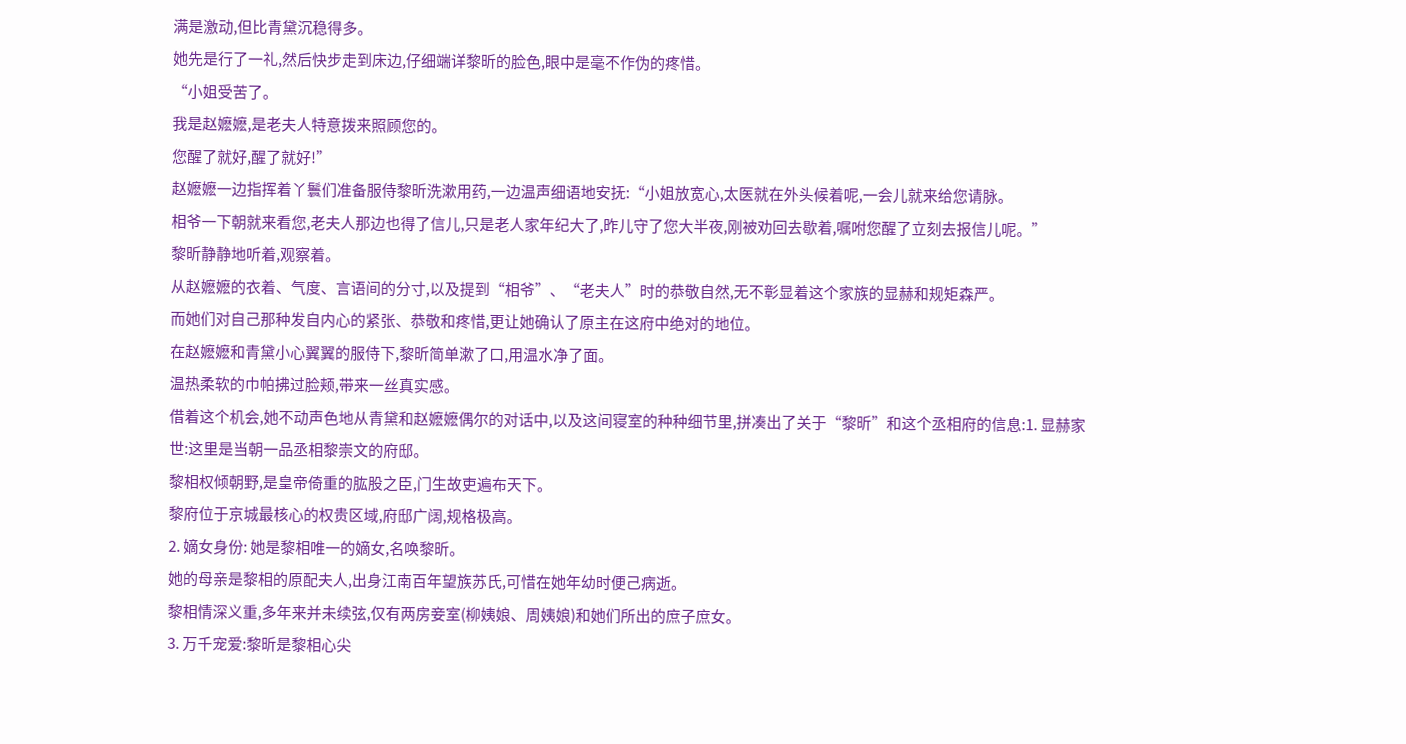满是激动,但比青黛沉稳得多。
她先是行了一礼,然后快步走到床边,仔细端详黎昕的脸色,眼中是毫不作伪的疼惜。
“小姐受苦了。
我是赵嬷嬷,是老夫人特意拨来照顾您的。
您醒了就好,醒了就好!”
赵嬷嬷一边指挥着丫鬟们准备服侍黎昕洗漱用药,一边温声细语地安抚:“小姐放宽心,太医就在外头候着呢,一会儿就来给您请脉。
相爷一下朝就来看您,老夫人那边也得了信儿,只是老人家年纪大了,昨儿守了您大半夜,刚被劝回去歇着,嘱咐您醒了立刻去报信儿呢。”
黎昕静静地听着,观察着。
从赵嬷嬷的衣着、气度、言语间的分寸,以及提到“相爷”、“老夫人”时的恭敬自然,无不彰显着这个家族的显赫和规矩森严。
而她们对自己那种发自内心的紧张、恭敬和疼惜,更让她确认了原主在这府中绝对的地位。
在赵嬷嬷和青黛小心翼翼的服侍下,黎昕简单漱了口,用温水净了面。
温热柔软的巾帕拂过脸颊,带来一丝真实感。
借着这个机会,她不动声色地从青黛和赵嬷嬷偶尔的对话中,以及这间寝室的种种细节里,拼凑出了关于“黎昕”和这个丞相府的信息:1. 显赫家世:这里是当朝一品丞相黎崇文的府邸。
黎相权倾朝野,是皇帝倚重的肱股之臣,门生故吏遍布天下。
黎府位于京城最核心的权贵区域,府邸广阔,规格极高。
2. 嫡女身份: 她是黎相唯一的嫡女,名唤黎昕。
她的母亲是黎相的原配夫人,出身江南百年望族苏氏,可惜在她年幼时便己病逝。
黎相情深义重,多年来并未续弦,仅有两房妾室(柳姨娘、周姨娘)和她们所出的庶子庶女。
3. 万千宠爱:黎昕是黎相心尖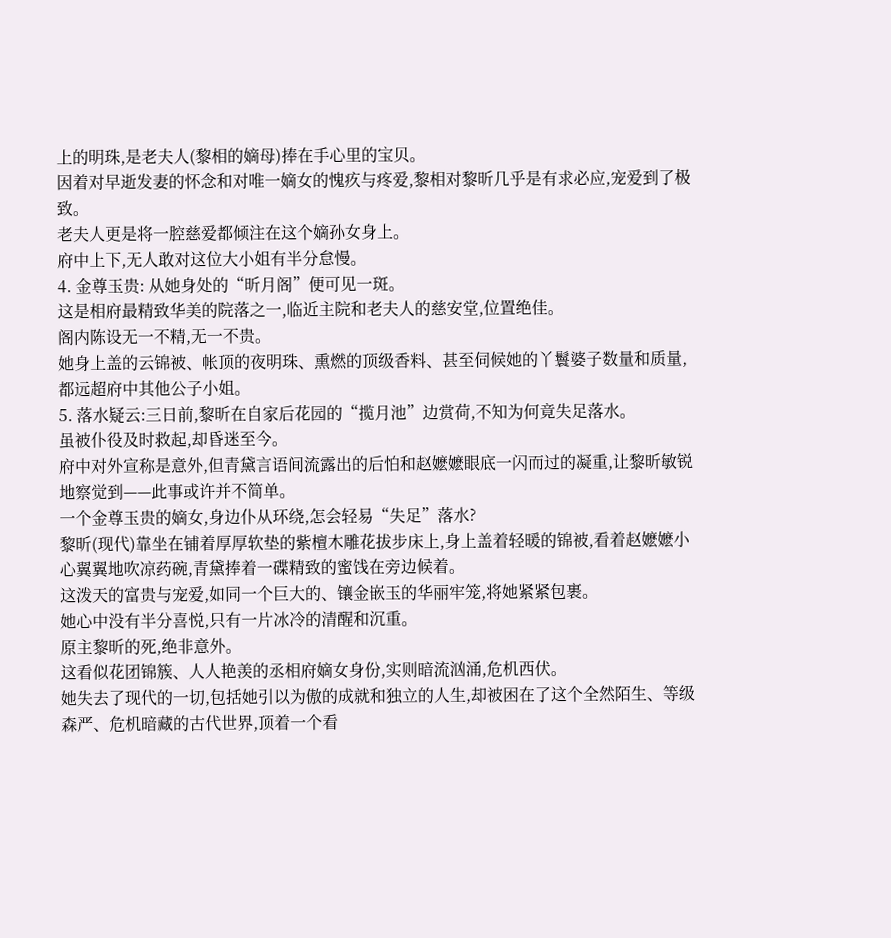上的明珠,是老夫人(黎相的嫡母)捧在手心里的宝贝。
因着对早逝发妻的怀念和对唯一嫡女的愧疚与疼爱,黎相对黎昕几乎是有求必应,宠爱到了极致。
老夫人更是将一腔慈爱都倾注在这个嫡孙女身上。
府中上下,无人敢对这位大小姐有半分怠慢。
4. 金尊玉贵: 从她身处的“昕月阁”便可见一斑。
这是相府最精致华美的院落之一,临近主院和老夫人的慈安堂,位置绝佳。
阁内陈设无一不精,无一不贵。
她身上盖的云锦被、帐顶的夜明珠、熏燃的顶级香料、甚至伺候她的丫鬟婆子数量和质量,都远超府中其他公子小姐。
5. 落水疑云:三日前,黎昕在自家后花园的“揽月池”边赏荷,不知为何竟失足落水。
虽被仆役及时救起,却昏迷至今。
府中对外宣称是意外,但青黛言语间流露出的后怕和赵嬷嬷眼底一闪而过的凝重,让黎昕敏锐地察觉到——此事或许并不简单。
一个金尊玉贵的嫡女,身边仆从环绕,怎会轻易“失足”落水?
黎昕(现代)靠坐在铺着厚厚软垫的紫檀木雕花拔步床上,身上盖着轻暖的锦被,看着赵嬷嬷小心翼翼地吹凉药碗,青黛捧着一碟精致的蜜饯在旁边候着。
这泼天的富贵与宠爱,如同一个巨大的、镶金嵌玉的华丽牢笼,将她紧紧包裹。
她心中没有半分喜悦,只有一片冰冷的清醒和沉重。
原主黎昕的死,绝非意外。
这看似花团锦簇、人人艳羡的丞相府嫡女身份,实则暗流汹涌,危机西伏。
她失去了现代的一切,包括她引以为傲的成就和独立的人生,却被困在了这个全然陌生、等级森严、危机暗藏的古代世界,顶着一个看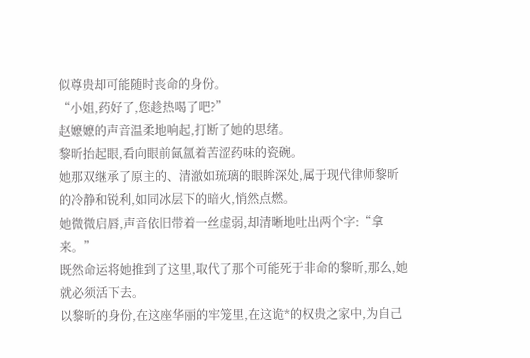似尊贵却可能随时丧命的身份。
“小姐,药好了,您趁热喝了吧?”
赵嬷嬷的声音温柔地响起,打断了她的思绪。
黎昕抬起眼,看向眼前氤氲着苦涩药味的瓷碗。
她那双继承了原主的、清澈如琉璃的眼眸深处,属于现代律师黎昕的冷静和锐利,如同冰层下的暗火,悄然点燃。
她微微启唇,声音依旧带着一丝虚弱,却清晰地吐出两个字:“拿来。”
既然命运将她推到了这里,取代了那个可能死于非命的黎昕,那么,她就必须活下去。
以黎昕的身份,在这座华丽的牢笼里,在这诡*的权贵之家中,为自己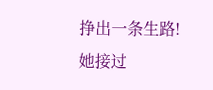挣出一条生路!
她接过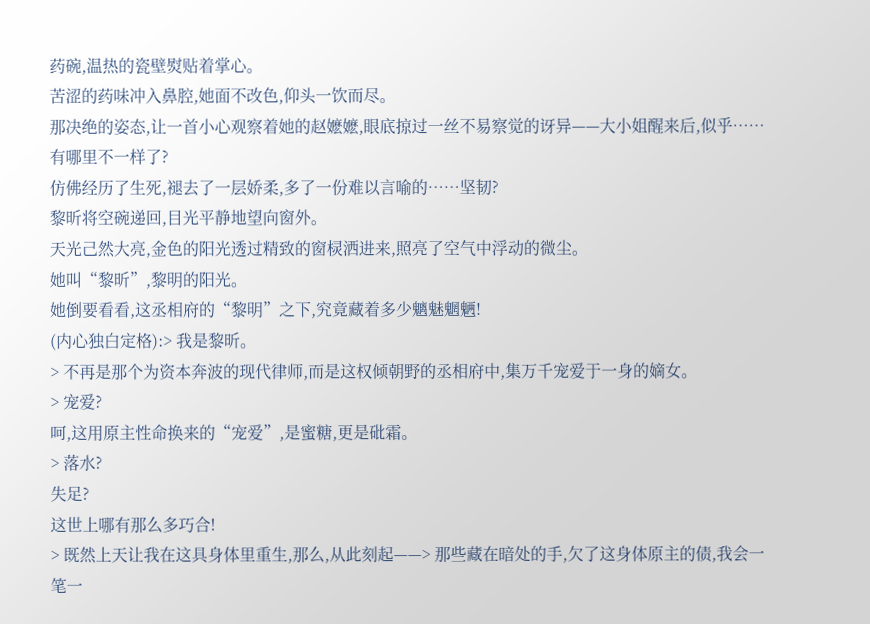药碗,温热的瓷壁熨贴着掌心。
苦涩的药味冲入鼻腔,她面不改色,仰头一饮而尽。
那决绝的姿态,让一首小心观察着她的赵嬷嬷,眼底掠过一丝不易察觉的讶异——大小姐醒来后,似乎……有哪里不一样了?
仿佛经历了生死,褪去了一层娇柔,多了一份难以言喻的……坚韧?
黎昕将空碗递回,目光平静地望向窗外。
天光己然大亮,金色的阳光透过精致的窗棂洒进来,照亮了空气中浮动的微尘。
她叫“黎昕”,黎明的阳光。
她倒要看看,这丞相府的“黎明”之下,究竟藏着多少魑魅魍魉!
(内心独白定格):> 我是黎昕。
> 不再是那个为资本奔波的现代律师,而是这权倾朝野的丞相府中,集万千宠爱于一身的嫡女。
> 宠爱?
呵,这用原主性命换来的“宠爱”,是蜜糖,更是砒霜。
> 落水?
失足?
这世上哪有那么多巧合!
> 既然上天让我在这具身体里重生,那么,从此刻起——> 那些藏在暗处的手,欠了这身体原主的债,我会一笔一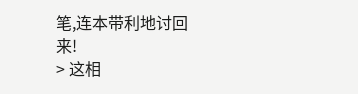笔,连本带利地讨回来!
> 这相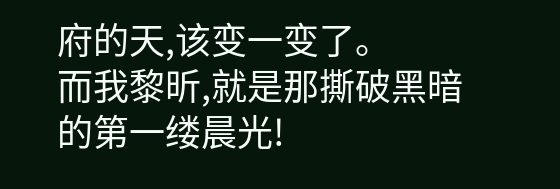府的天,该变一变了。
而我黎昕,就是那撕破黑暗的第一缕晨光!